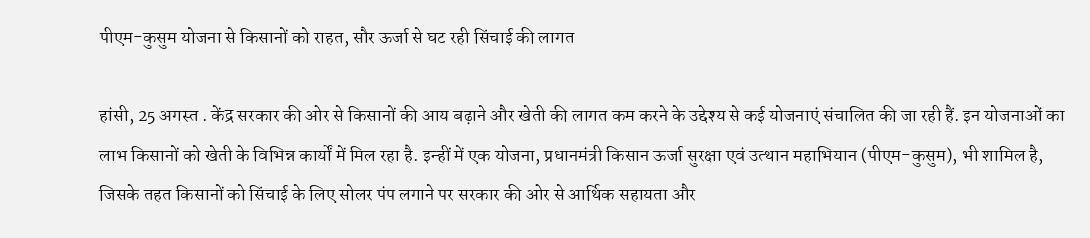पीएम-कुसुम योजना से किसानों को राहत, सौर ऊर्जा से घट रही सिंचाई की लागत

हांसी, 25 अगस्त . केंद्र सरकार की ओर से किसानों की आय बढ़ाने और खेती की लागत कम करने के उद्देश्य से कई योजनाएं संचालित की जा रही हैं. इन योजनाओं का लाभ किसानों को खेती के विभिन्न कार्यों में मिल रहा है. इन्हीं में एक योजना, प्रधानमंत्री किसान ऊर्जा सुरक्षा एवं उत्थान महाभियान (पीएम-कुसुम), भी शामिल है, जिसके तहत किसानों को सिंचाई के लिए सोलर पंप लगाने पर सरकार की ओर से आर्थिक सहायता और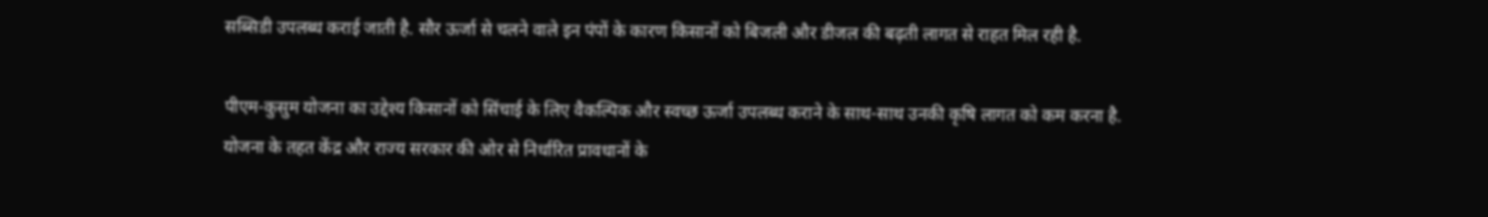सब्सिडी उपलब्ध कराई जाती है. सौर ऊर्जा से चलने वाले इन पंपों के कारण किसानों को बिजली और डीजल की बढ़ती लागत से राहत मिल रही है.

पीएम-कुसुम योजना का उद्देश्य किसानों को सिंचाई के लिए वैकल्पिक और स्वच्छ ऊर्जा उपलब्ध कराने के साथ-साथ उनकी कृषि लागत को कम करना है. योजना के तहत केंद्र और राज्य सरकार की ओर से निर्धारित प्रावधानों के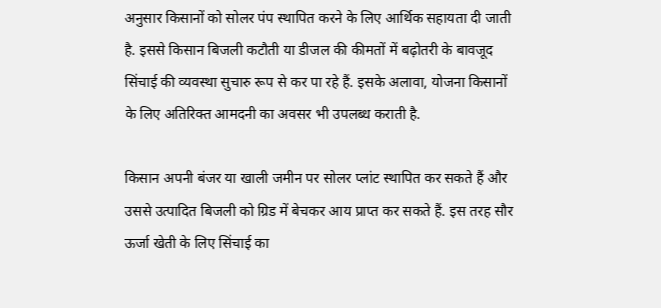अनुसार किसानों को सोलर पंप स्थापित करने के लिए आर्थिक सहायता दी जाती है. इससे किसान बिजली कटौती या डीजल की कीमतों में बढ़ोतरी के बावजूद सिंचाई की व्यवस्था सुचारु रूप से कर पा रहे हैं. इसके अलावा, योजना किसानों के लिए अतिरिक्त आमदनी का अवसर भी उपलब्ध कराती है.

किसान अपनी बंजर या खाली जमीन पर सोलर प्लांट स्थापित कर सकते हैं और उससे उत्पादित बिजली को ग्रिड में बेचकर आय प्राप्त कर सकते हैं. इस तरह सौर ऊर्जा खेती के लिए सिंचाई का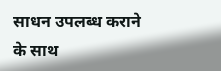साधन उपलब्ध कराने के साथ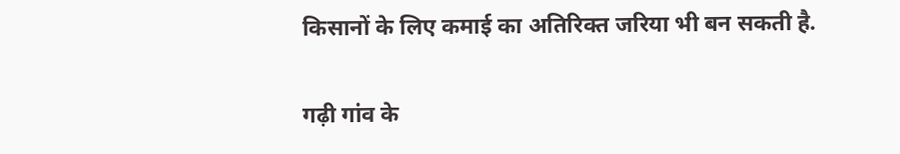किसानों के लिए कमाई का अतिरिक्त जरिया भी बन सकती है.

गढ़ी गांव के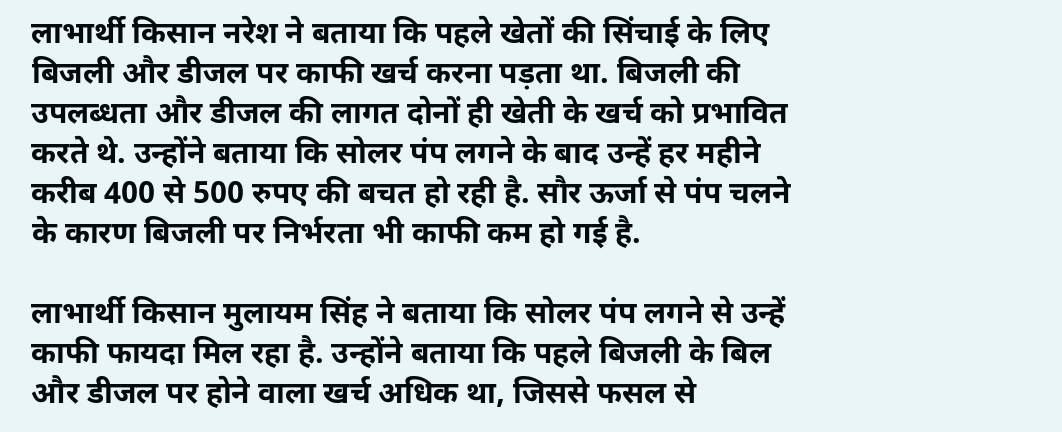लाभार्थी किसान नरेश ने बताया कि पहले खेतों की सिंचाई के लिए बिजली और डीजल पर काफी खर्च करना पड़ता था. बिजली की उपलब्धता और डीजल की लागत दोनों ही खेती के खर्च को प्रभावित करते थे. उन्होंने बताया कि सोलर पंप लगने के बाद उन्हें हर महीने करीब 400 से 500 रुपए की बचत हो रही है. सौर ऊर्जा से पंप चलने के कारण बिजली पर निर्भरता भी काफी कम हो गई है.

लाभार्थी किसान मुलायम सिंह ने बताया कि सोलर पंप लगने से उन्हें काफी फायदा मिल रहा है. उन्होंने बताया कि पहले बिजली के बिल और डीजल पर होने वाला खर्च अधिक था, जिससे फसल से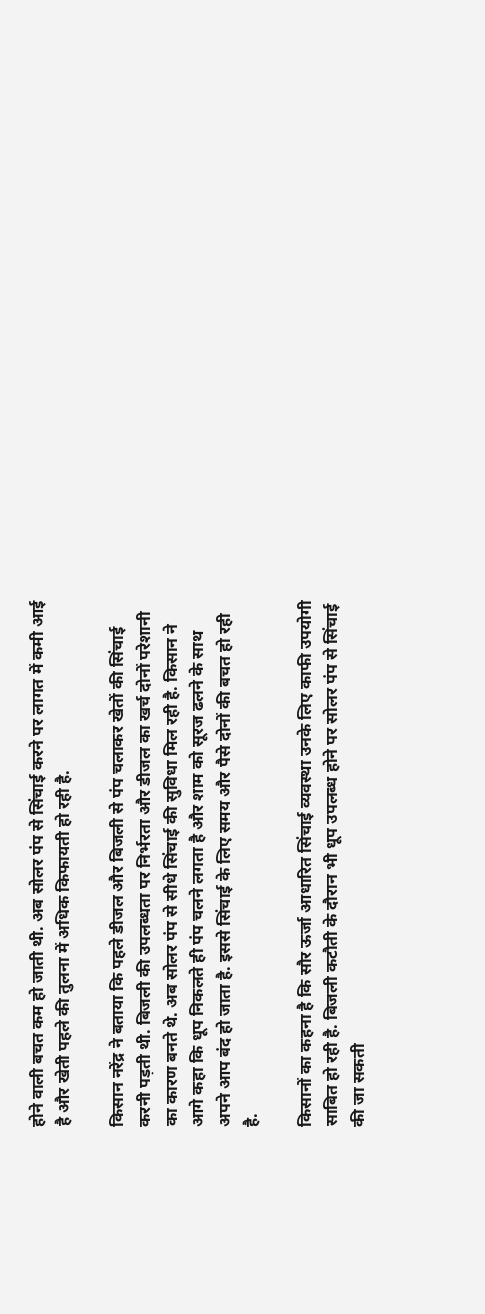होने वाली बचत कम हो जाती थी. अब सोलर पंप से सिंचाई करने पर लागत में कमी आई है और खेती पहले की तुलना में अधिक किफायती हो रही है.

किसान नरेंद्र ने बताया कि पहले डीजल और बिजली से पंप चलाकर खेतों की सिंचाई करनी पड़ती थी. बिजली की उपलब्धता पर निर्भरता और डीजल का खर्च दोनों परेशानी का कारण बनते थे. अब सोलर पंप से सीधे सिंचाई की सुविधा मिल रही है. किसान ने आगे कहा कि धूप निकलते ही पंप चलने लगता है और शाम को सूरज ढलने के साथ अपने आप बंद हो जाता है. इससे सिंचाई के लिए समय और पैसे दोनों की बचत हो रही है.

किसानों का कहना है कि सौर ऊर्जा आधारित सिंचाई व्यवस्था उनके लिए काफी उपयोगी साबित हो रही है. बिजली कटौती के दौरान भी धूप उपलब्ध होने पर सोलर पंप से सिंचाई की जा सकती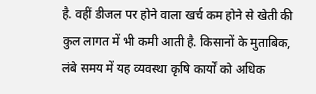है. वहीं डीजल पर होने वाला खर्च कम होने से खेती की कुल लागत में भी कमी आती है. किसानों के मुताबिक, लंबे समय में यह व्यवस्था कृषि कार्यों को अधिक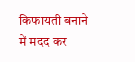किफायती बनाने में मदद कर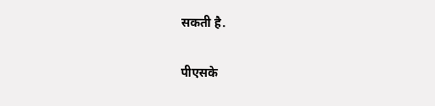सकती है.

पीएसके